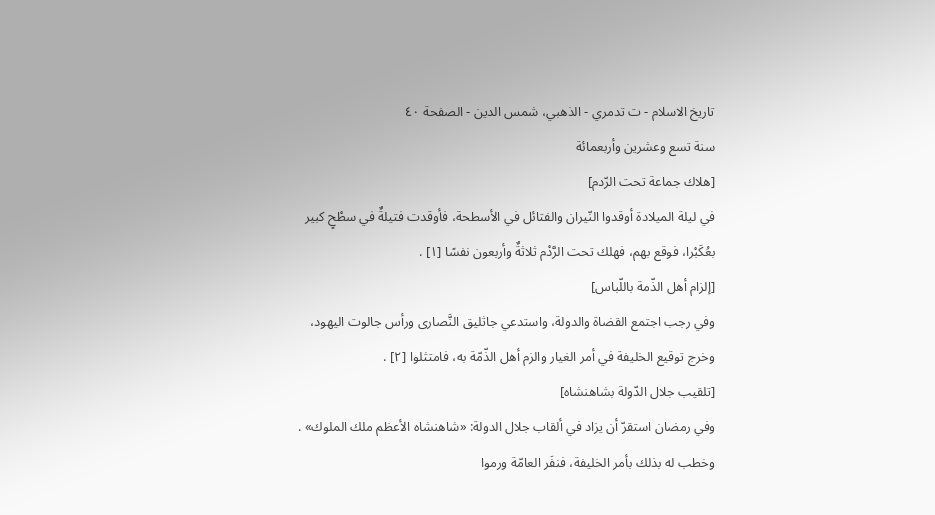تاريخ الاسلام - ت تدمري - الذهبي، شمس الدين - الصفحة ٤٠
سنة تسع وعشرين وأربعمائة
[هلاك جماعة تحت الرّدم]
في ليلة الميلادة أوقدوا النّيران والفتائل في الأسطحة، فأوقدت فتيلةٌ في سطْحٍ كبير بعُكَبْرا، فوقع بهم، فهلك تحت الرَّدْم ثلاثةٌ وأربعون نفسًا [١] .
[إلزام أهل الذّمة باللّباس]
وفي رجب اجتمع القضاة والدولة، واستدعي جاثليق النَّصارى ورأس جالوت اليهود، وخرج توقيع الخليفة في أمر الغيار والزم أهل الذّمّة به، فامتثلوا [٢] .
[تلقيب جلال الدّولة بشاهنشاه]
وفي رمضان استقرّ أن يزاد في ألقاب جلال الدولة: «شاهنشاه الأعظم ملك الملوك» . وخطب له بذلك بأمر الخليفة، فنفَر العامّة ورموا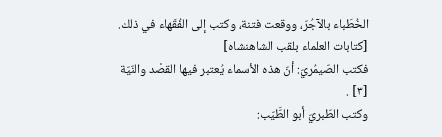الخُطَباء بالآجُرّ، ووقعت فتنة، وكتب إلى الفُقَهاء في ذلك.
[كتابات العلماء بلقب الشاهنشاه]
فكتب الصّيمُريّ: أنّ هذه الأسماء يُعتبر فيها القصْد والنّيّة [٣] .
وكتب الطّبريّ أبو الطَّيّب: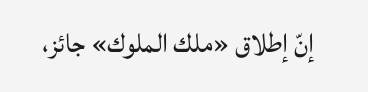إنّ إطلاق «ملك الملوك» جائز،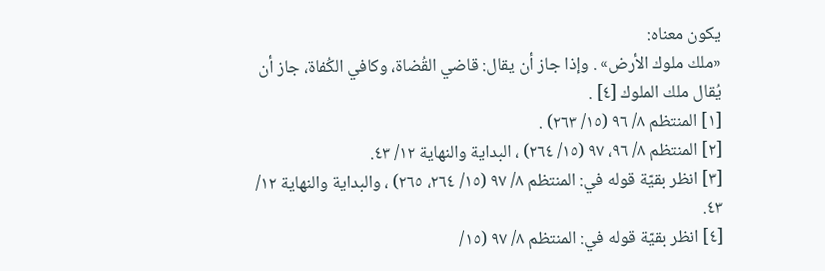يكون معناه:
«ملك ملوك الأرض» . وإذا جاز أن يقال: قاضي القُضاة، وكافي الكُفاة، جاز أن يُقال ملك الملوك [٤] .
[١] المنتظم ٨/ ٩٦ (١٥/ ٢٦٣) .
[٢] المنتظم ٨/ ٩٦، ٩٧ (١٥/ ٢٦٤) ، البداية والنهاية ١٢/ ٤٣.
[٣] انظر بقيّة قوله في: المنتظم ٨/ ٩٧ (١٥/ ٢٦٤، ٢٦٥) ، والبداية والنهاية ١٢/ ٤٣.
[٤] انظر بقيّة قوله في: المنتظم ٨/ ٩٧ (١٥/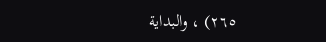٢٦٥) ، والبداية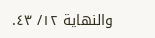والنهاية ١٢/ ٤٣.